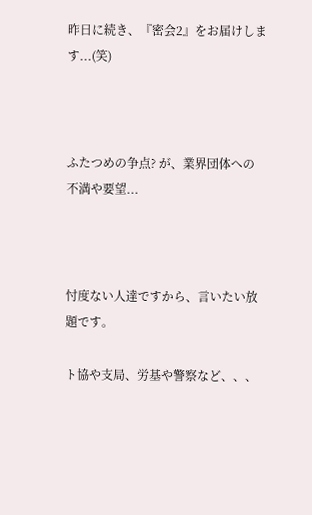昨日に続き、『密会2』をお届けします...(笑)



ふたつめの争点? が、業界団体への不満や要望...



忖度ない人達ですから、言いたい放題です。

ト協や支局、労基や警察など、、、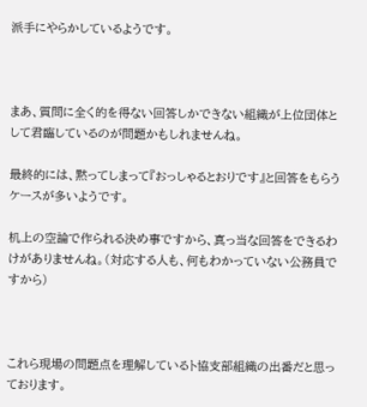派手にやらかしているようです。



まあ、質問に全く的を得ない回答しかできない組織が上位団体として君臨しているのが問題かもしれませんね。

最終的には、黙ってしまって『おっしゃるとおりです』と回答をもらうケースが多いようです。

机上の空論で作られる決め事ですから、真っ当な回答をできるわけがありませんね。(対応する人も、何もわかっていない公務員ですから)



これら現場の問題点を理解しているト協支部組織の出番だと思っております。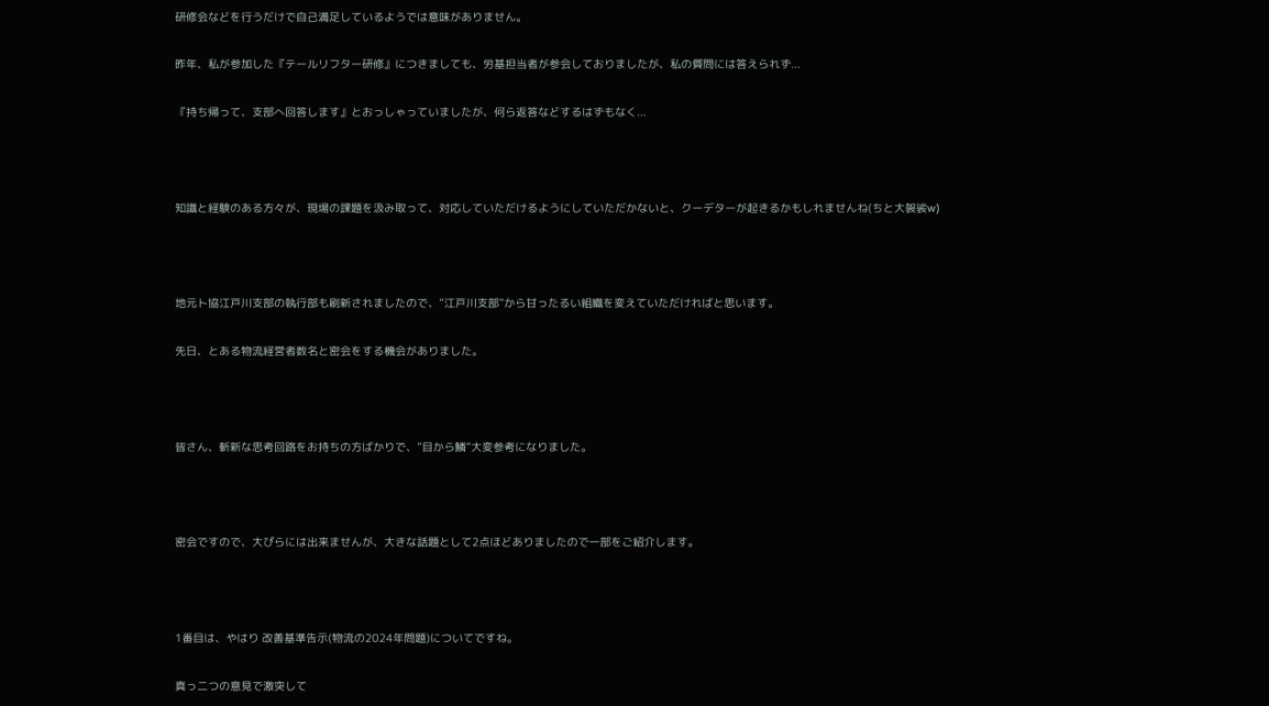研修会などを行うだけで自己満足しているようでは意味がありません。

昨年、私が参加した『テールリフター研修』につきましても、労基担当者が参会しておりましたが、私の質問には答えられず...

『持ち帰って、支部へ回答します』とおっしゃっていましたが、何ら返答などするはずもなく...



知識と経験のある方々が、現場の課題を汲み取って、対応していただけるようにしていただかないと、クーデターが起きるかもしれませんね(ちと大袈裟w)



地元ト協江戸川支部の執行部も刷新されましたので、”江戸川支部”から甘ったるい組織を変えていただければと思います。

先日、とある物流経営者数名と密会をする機会がありました。



皆さん、斬新な思考回路をお持ちの方ばかりで、”目から鱗”大変参考になりました。



密会ですので、大ぴらには出来ませんが、大きな話題として2点ほどありましたので一部をご紹介します。



1番目は、やはり 改善基準告示(物流の2024年問題)についてですね。

真っ二つの意見で激突して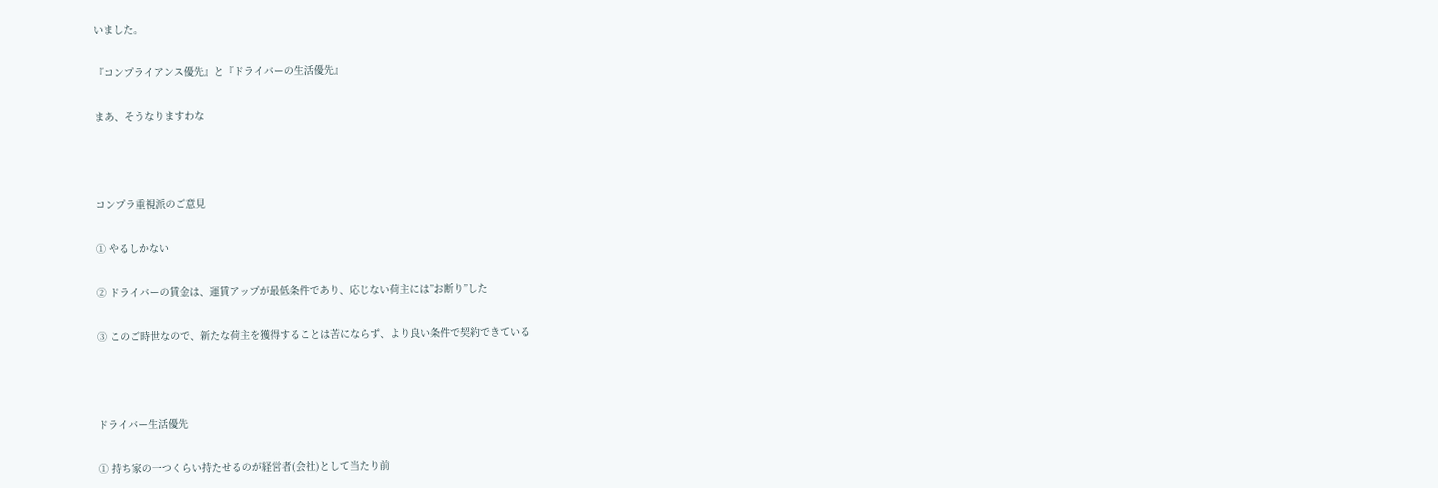いました。

『コンプライアンス優先』と『ドライバーの生活優先』

まあ、そうなりますわな



コンプラ重視派のご意見

① やるしかない

② ドライバーの賃金は、運賃アップが最低条件であり、応じない荷主には”お断り”した

③ このご時世なので、新たな荷主を獲得することは苦にならず、より良い条件で契約できている



ドライバー生活優先

① 持ち家の一つくらい持たせるのが経営者(会社)として当たり前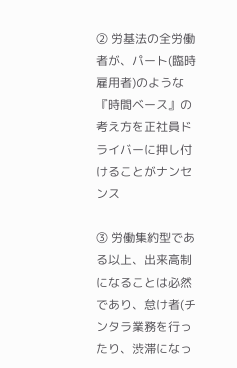② 労基法の全労働者が、パート(臨時雇用者)のような『時間ベース』の考え方を正社員ドライバーに押し付けることがナンセンス

③ 労働集約型である以上、出来高制になることは必然であり、怠け者(チンタラ業務を行ったり、渋滞になっ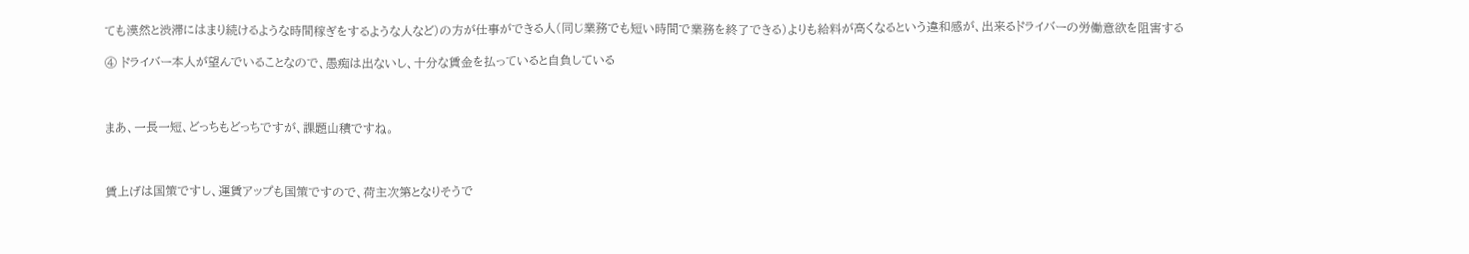ても漠然と渋滞にはまり続けるような時間稼ぎをするような人など)の方が仕事ができる人(同じ業務でも短い時間で業務を終了できる)よりも給料が高くなるという違和感が、出来るドライバーの労働意欲を阻害する

④ ドライバー本人が望んでいることなので、愚痴は出ないし、十分な賃金を払っていると自負している



まあ、一長一短、どっちもどっちですが、課題山積ですね。



賃上げは国策ですし、運賃アップも国策ですので、荷主次第となりそうで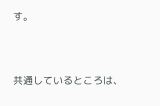す。



共通しているところは、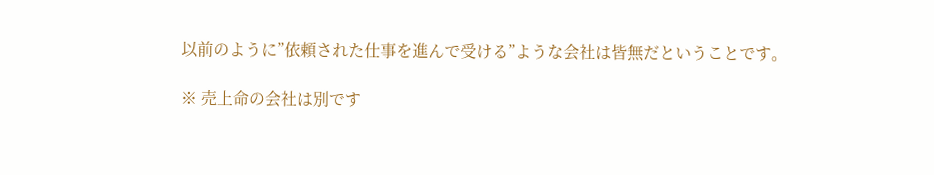以前のように”依頼された仕事を進んで受ける”ような会社は皆無だということです。

※ 売上命の会社は別です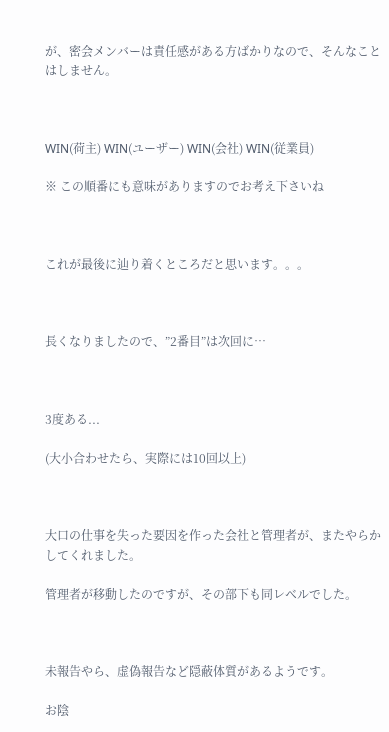が、密会メンバーは責任感がある方ばかりなので、そんなことはしません。



WIN(荷主) WIN(ユーザー) WIN(会社) WIN(従業員)

※ この順番にも意味がありますのでお考え下さいね



これが最後に辿り着くところだと思います。。。



長くなりましたので、”2番目”は次回に…



3度ある...

(大小合わせたら、実際には10回以上)



大口の仕事を失った要因を作った会社と管理者が、またやらかしてくれました。

管理者が移動したのですが、その部下も同レベルでした。



未報告やら、虚偽報告など隠蔽体質があるようです。

お陰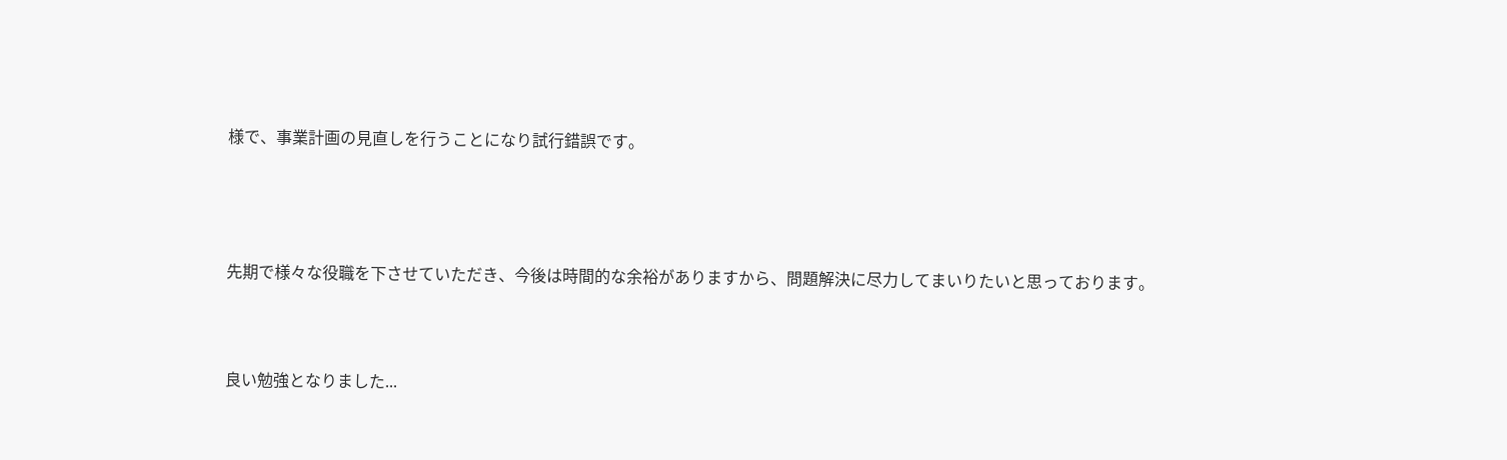様で、事業計画の見直しを行うことになり試行錯誤です。




先期で様々な役職を下させていただき、今後は時間的な余裕がありますから、問題解決に尽力してまいりたいと思っております。



良い勉強となりました...